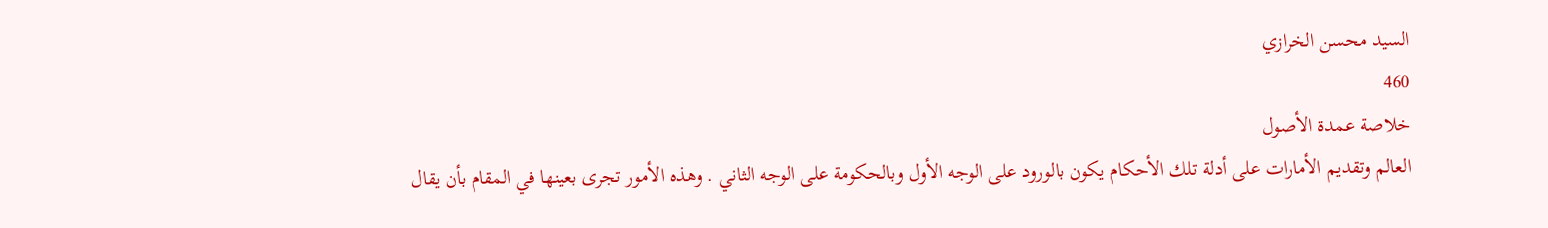السيد محسن الخرازي
460
خلاصة عمدة الأصول
العالم وتقديم الأمارات على أدلة تلك الأحكام يكون بالورود على الوجه الأول وبالحكومة على الوجه الثاني . وهذه الأمور تجرى بعينها في المقام بأن يقال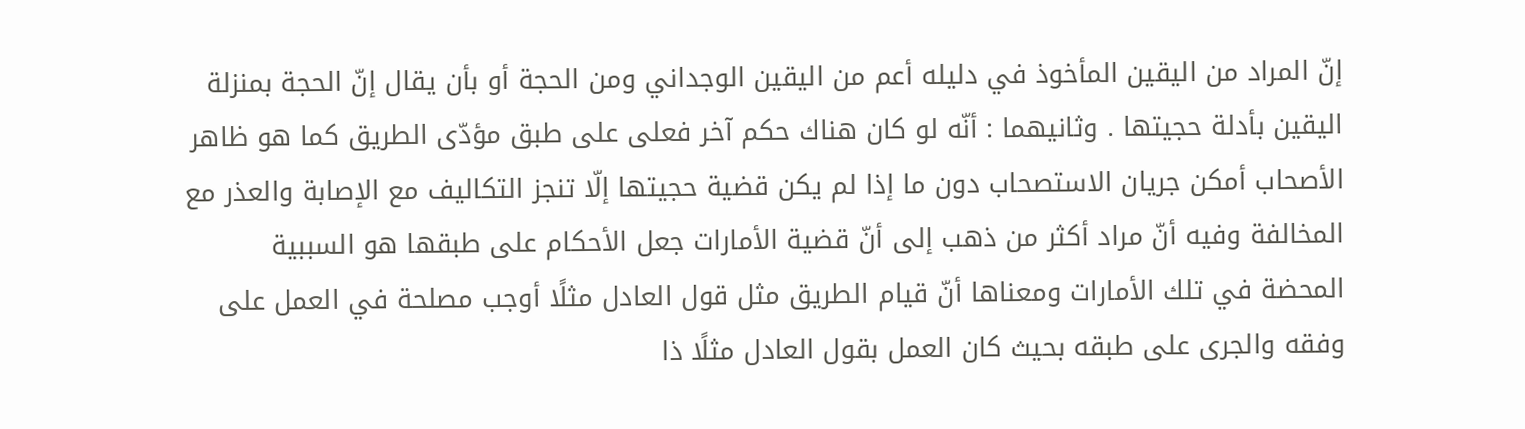إنّ المراد من اليقين المأخوذ في دليله أعم من اليقين الوجداني ومن الحجة أو بأن يقال إنّ الحجة بمنزلة اليقين بأدلة حجيتها . وثانيهما : أنّه لو كان هناك حكم آخر فعلى على طبق مؤدّى الطريق كما هو ظاهر الأصحاب أمكن جريان الاستصحاب دون ما إذا لم يكن قضية حجيتها إلّا تنجز التكاليف مع الإصابة والعذر مع المخالفة وفيه أنّ مراد أكثر من ذهب إلى أنّ قضية الأمارات جعل الأحكام على طبقها هو السببية المحضة في تلك الأمارات ومعناها أنّ قيام الطريق مثل قول العادل مثلًا أوجب مصلحة في العمل على وفقه والجرى على طبقه بحيث كان العمل بقول العادل مثلًا ذا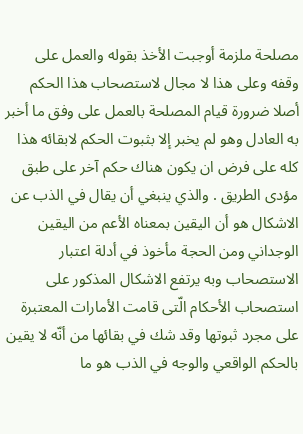مصلحة ملزمة أوجبت الأخذ بقوله والعمل على وقفه وعلى هذا لا مجال لاستصحاب هذا الحكم أصلا ضرورة قيام المصلحة بالعمل على وفق ما أخبر به العادل وهو لم يخبر إلا بثبوت الحكم لابقائه هذا كله على فرض ان يكون هناك حكم آخر على طبق مؤدى الطريق . والذي ينبغي أن يقال في الذب عن الاشكال هو أن اليقين بمعناه الأعم من اليقين الوجداني ومن الحجة مأخوذ في أدلة اعتبار الاستصحاب وبه يرتفع الاشكال المذكور على استصحاب الأحكام الّتى قامت الأمارات المعتبرة على مجرد ثبوتها وقد شك في بقائها من أنّه لا يقين بالحكم الواقعي والوجه في الذب هو ما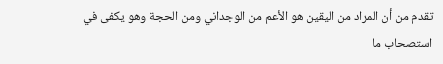تقدم من أن المراد من اليقين هو الأعم من الوجداني ومن الحجة وهو يكفى في استصحاب ما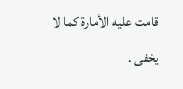قامت عليه الأمارة كما لا يخفى .